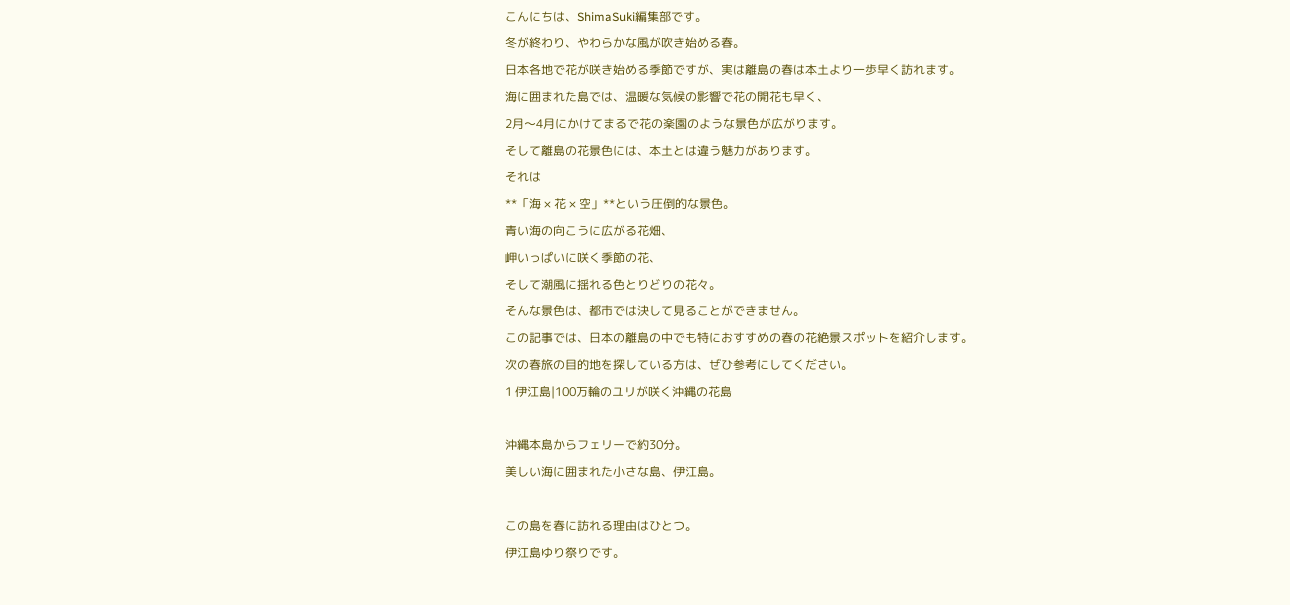こんにちは、ShimaSuki編集部です。
冬が終わり、やわらかな風が吹き始める春。
日本各地で花が咲き始める季節ですが、実は離島の春は本土より一歩早く訪れます。
海に囲まれた島では、温暖な気候の影響で花の開花も早く、
2月〜4月にかけてまるで花の楽園のような景色が広がります。
そして離島の花景色には、本土とは違う魅力があります。
それは
**「海 × 花 × 空」**という圧倒的な景色。
青い海の向こうに広がる花畑、
岬いっぱいに咲く季節の花、
そして潮風に揺れる色とりどりの花々。
そんな景色は、都市では決して見ることができません。
この記事では、日本の離島の中でも特におすすめの春の花絶景スポットを紹介します。
次の春旅の目的地を探している方は、ぜひ参考にしてください。
1 伊江島|100万輪のユリが咲く沖縄の花島

沖縄本島からフェリーで約30分。
美しい海に囲まれた小さな島、伊江島。

この島を春に訪れる理由はひとつ。
伊江島ゆり祭りです。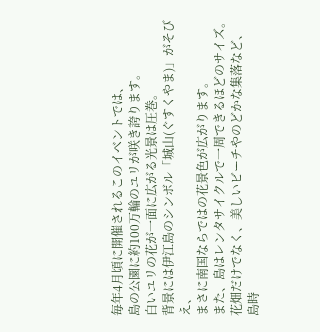毎年4月頃に開催されるこのイベントでは、
島の公園に約100万輪のユリが咲き誇ります。
白いユリの花が一面に広がる光景は圧巻。
背景には伊江島のシンボル「城山(ぐすくやま)」がそびえ、
まさに南国ならではの花景色が広がります。
また、島はレンタサイクルで一周できるほどのサイズ。
花畑だけでなく、美しいビーチやのどかな集落など、
島時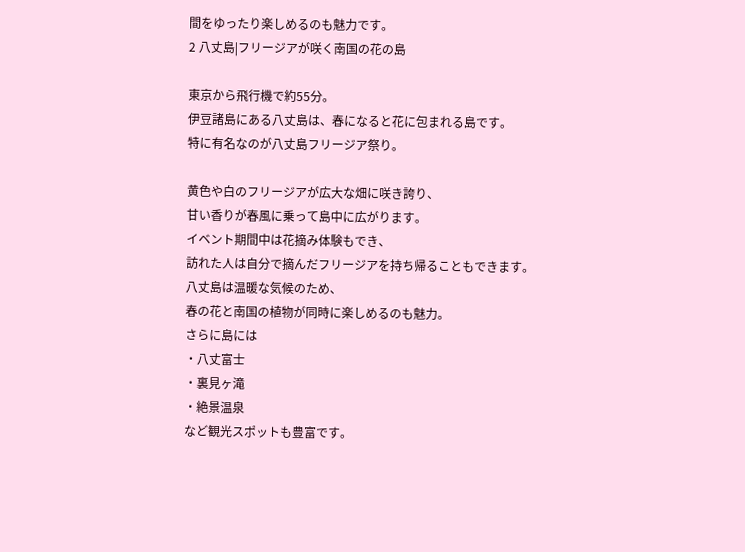間をゆったり楽しめるのも魅力です。
2 八丈島|フリージアが咲く南国の花の島

東京から飛行機で約55分。
伊豆諸島にある八丈島は、春になると花に包まれる島です。
特に有名なのが八丈島フリージア祭り。

黄色や白のフリージアが広大な畑に咲き誇り、
甘い香りが春風に乗って島中に広がります。
イベント期間中は花摘み体験もでき、
訪れた人は自分で摘んだフリージアを持ち帰ることもできます。
八丈島は温暖な気候のため、
春の花と南国の植物が同時に楽しめるのも魅力。
さらに島には
・八丈富士
・裏見ヶ滝
・絶景温泉
など観光スポットも豊富です。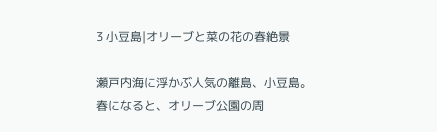3 小豆島|オリーブと菜の花の春絶景

瀬戸内海に浮かぶ人気の離島、小豆島。
春になると、オリーブ公園の周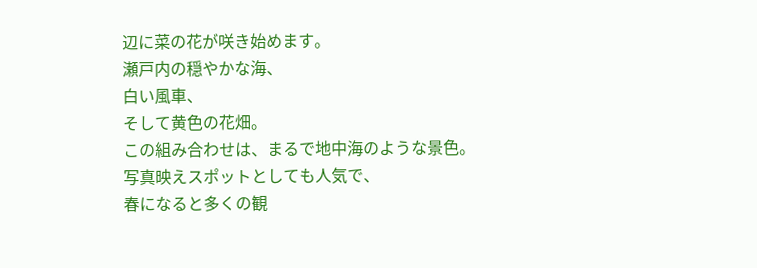辺に菜の花が咲き始めます。
瀬戸内の穏やかな海、
白い風車、
そして黄色の花畑。
この組み合わせは、まるで地中海のような景色。
写真映えスポットとしても人気で、
春になると多くの観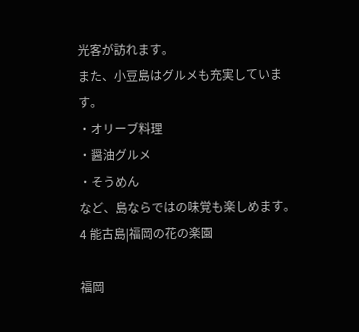光客が訪れます。
また、小豆島はグルメも充実しています。
・オリーブ料理
・醤油グルメ
・そうめん
など、島ならではの味覚も楽しめます。
4 能古島|福岡の花の楽園

福岡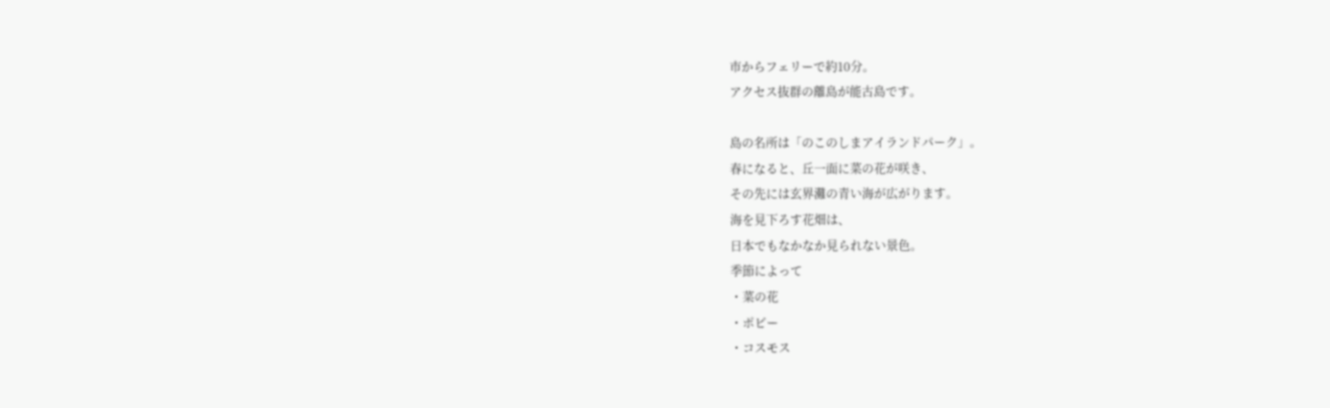市からフェリーで約10分。
アクセス抜群の離島が能古島です。

島の名所は「のこのしまアイランドパーク」。
春になると、丘一面に菜の花が咲き、
その先には玄界灘の青い海が広がります。
海を見下ろす花畑は、
日本でもなかなか見られない景色。
季節によって
・菜の花
・ポピー
・コスモス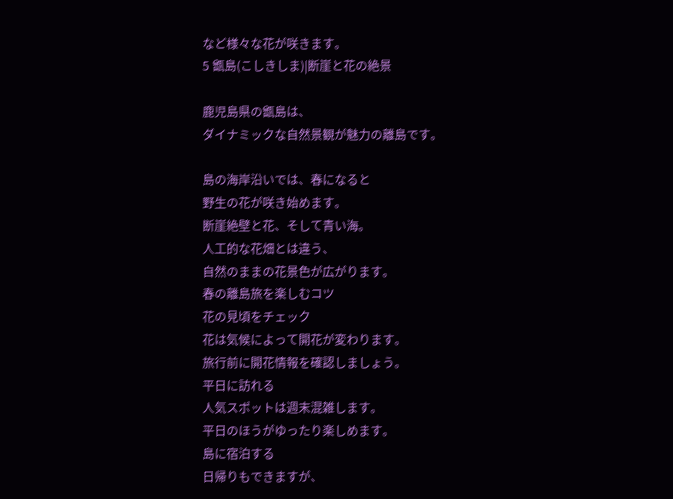など様々な花が咲きます。
5 甑島(こしきしま)|断崖と花の絶景

鹿児島県の甑島は、
ダイナミックな自然景観が魅力の離島です。

島の海岸沿いでは、春になると
野生の花が咲き始めます。
断崖絶壁と花、そして青い海。
人工的な花畑とは違う、
自然のままの花景色が広がります。
春の離島旅を楽しむコツ
花の見頃をチェック
花は気候によって開花が変わります。
旅行前に開花情報を確認しましょう。
平日に訪れる
人気スポットは週末混雑します。
平日のほうがゆったり楽しめます。
島に宿泊する
日帰りもできますが、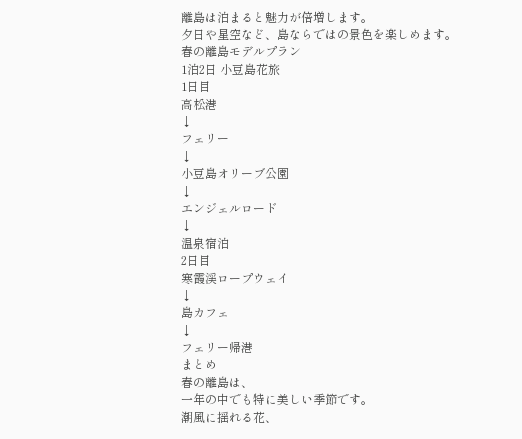離島は泊まると魅力が倍増します。
夕日や星空など、島ならではの景色を楽しめます。
春の離島モデルプラン
1泊2日 小豆島花旅
1日目
高松港
↓
フェリー
↓
小豆島オリーブ公園
↓
エンジェルロード
↓
温泉宿泊
2日目
寒霞渓ロープウェイ
↓
島カフェ
↓
フェリー帰港
まとめ
春の離島は、
一年の中でも特に美しい季節です。
潮風に揺れる花、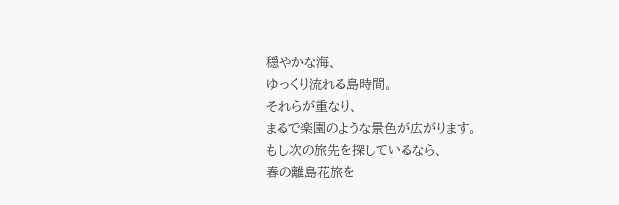穏やかな海、
ゆっくり流れる島時間。
それらが重なり、
まるで楽園のような景色が広がります。
もし次の旅先を探しているなら、
春の離島花旅を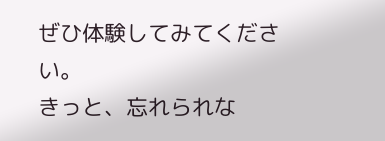ぜひ体験してみてください。
きっと、忘れられな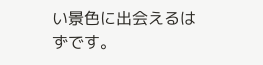い景色に出会えるはずです。